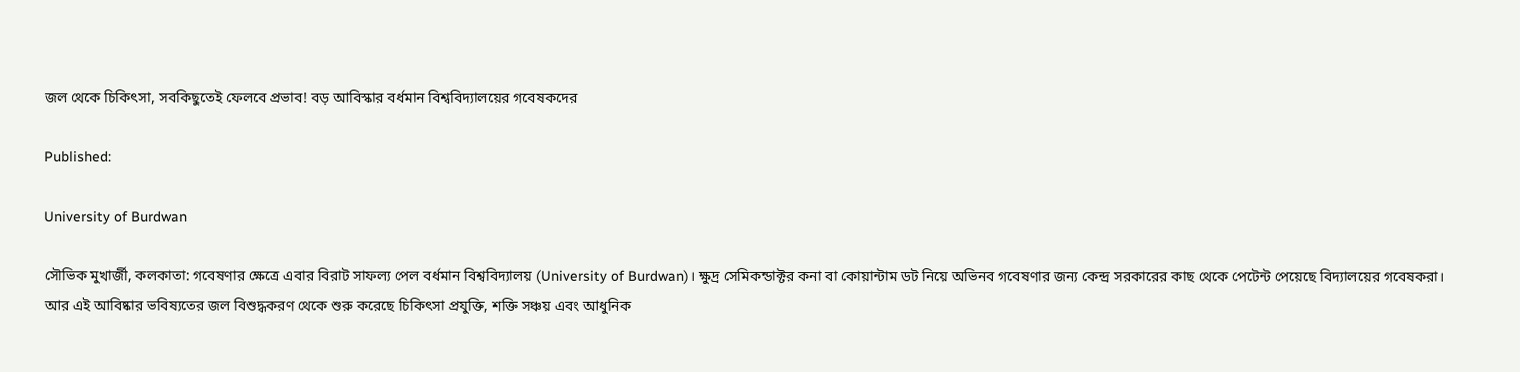জল থেকে চিকিৎসা, সবকিছুতেই ফেলবে প্রভাব! বড় আবিস্কার বর্ধমান বিশ্ববিদ্যালয়ের গবেষকদের

Published:

University of Burdwan

সৌভিক মুখার্জী, কলকাতা: গবেষণার ক্ষেত্রে এবার বিরাট সাফল্য পেল বর্ধমান বিশ্ববিদ্যালয় (University of Burdwan)। ক্ষুদ্র সেমিকন্ডাক্টর কনা বা কোয়ান্টাম ডট নিয়ে অভিনব গবেষণার জন্য কেন্দ্র সরকারের কাছ থেকে পেটেন্ট পেয়েছে বিদ্যালয়ের গবেষকরা। আর এই আবিষ্কার ভবিষ্যতের জল বিশুদ্ধকরণ থেকে শুরু করেছে চিকিৎসা প্রযুক্তি, শক্তি সঞ্চয় এবং আধুনিক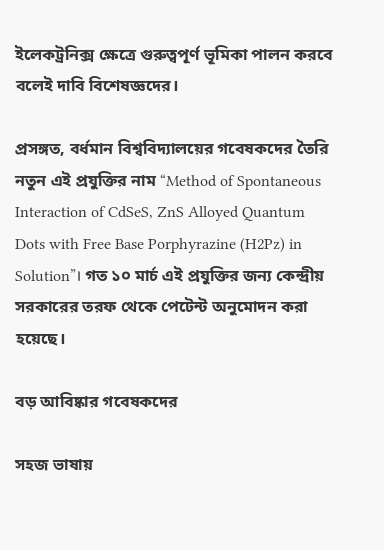ইলেকট্রনিক্স ক্ষেত্রে গুরুত্বপূর্ণ ভূমিকা পালন করবে বলেই দাবি বিশেষজ্ঞদের।

প্রসঙ্গত, বর্ধমান বিশ্ববিদ্যালয়ের গবেষকদের তৈরি নতুন এই প্রযুক্তির নাম “Method of Spontaneous Interaction of CdSeS, ZnS Alloyed Quantum Dots with Free Base Porphyrazine (H2Pz) in Solution”। গত ১০ মার্চ এই প্রযুক্তির জন্য কেন্দ্রীয় সরকারের তরফ থেকে পেটেন্ট অনুমোদন করা হয়েছে।

বড় আবিষ্কার গবেষকদের

সহজ ভাষায়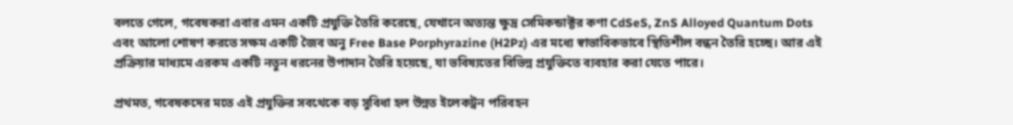বলতে গেলে, গবেষকরা এবার এমন একটি প্রযুক্তি তৈরি করেছে, যেখানে অত্যন্ত ক্ষুদ্র সেমিকন্ডাক্টর কণা CdSeS, ZnS Alloyed Quantum Dots এবং আলো শোষণ করতে সক্ষম একটি জৈব অনু Free Base Porphyrazine (H2Pz) এর মধ্যে স্বাভাবিকভাবে স্থিতিশীল বন্ধন তৈরি হচ্ছে। আর এই প্রক্রিয়ার মাধ্যমে এরকম একটি নতুন ধরনের উপাদান তৈরি হয়েছে, যা ভবিষ্যতের বিভিন্ন প্রযুক্তিতে ব্যবহার করা যেতে পারে।

প্রথমত, গবেষকদের মতে এই প্রযুক্তির সবথেকে বড় সুবিধা হল উন্নত ইলেকট্রন পরিবহন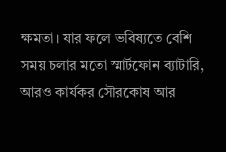ক্ষমতা। যার ফলে ভবিষ্যতে বেশি সময় চলার মতো স্মার্টফোন ব্যাটারি, আরও কার্যকর সৌরকোষ আর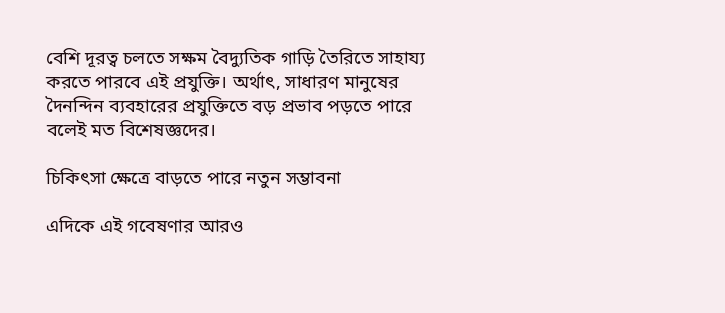বেশি দূরত্ব চলতে সক্ষম বৈদ্যুতিক গাড়ি তৈরিতে সাহায্য করতে পারবে এই প্রযুক্তি। অর্থাৎ, সাধারণ মানুষের দৈনন্দিন ব্যবহারের প্রযুক্তিতে বড় প্রভাব পড়তে পারে বলেই মত বিশেষজ্ঞদের।

চিকিৎসা ক্ষেত্রে বাড়তে পারে নতুন সম্ভাবনা

এদিকে এই গবেষণার আরও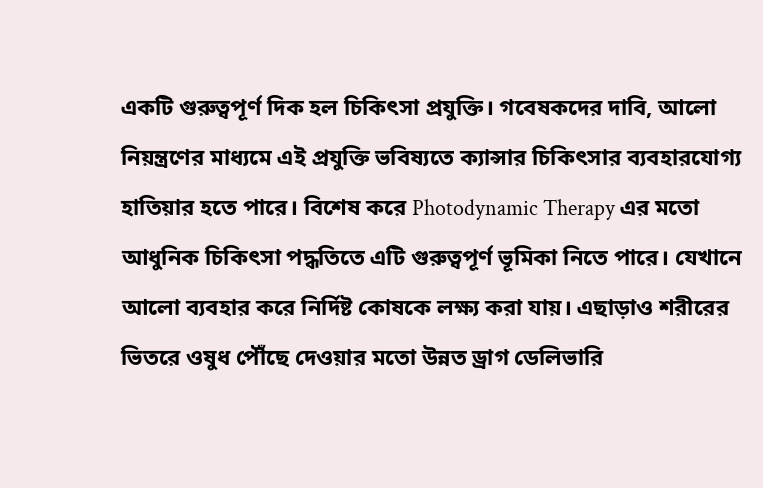একটি গুরুত্বপূর্ণ দিক হল চিকিৎসা প্রযুক্তি। গবেষকদের দাবি, আলো নিয়ন্ত্রণের মাধ্যমে এই প্রযুক্তি ভবিষ্যতে ক্যান্সার চিকিৎসার ব্যবহারযোগ্য হাতিয়ার হতে পারে। বিশেষ করে Photodynamic Therapy এর মতো আধুনিক চিকিৎসা পদ্ধতিতে এটি গুরুত্বপূর্ণ ভূমিকা নিতে পারে। যেখানে আলো ব্যবহার করে নির্দিষ্ট কোষকে লক্ষ্য করা যায়। এছাড়াও শরীরের ভিতরে ওষুধ পৌঁছে দেওয়ার মতো উন্নত ড্রাগ ডেলিভারি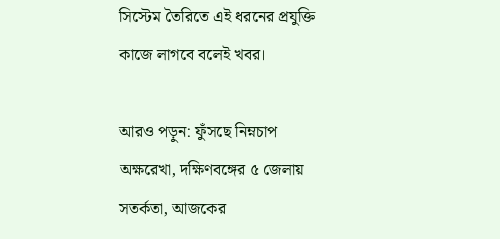সিস্টেম তৈরিতে এই ধরনের প্রযুক্তি কাজে লাগবে বলেই খবর।

আরও পড়ুন: ফুঁসছে নিম্নচাপ অক্ষরেখা, দক্ষিণবঙ্গের ৫ জেলায় সতর্কতা, আজকের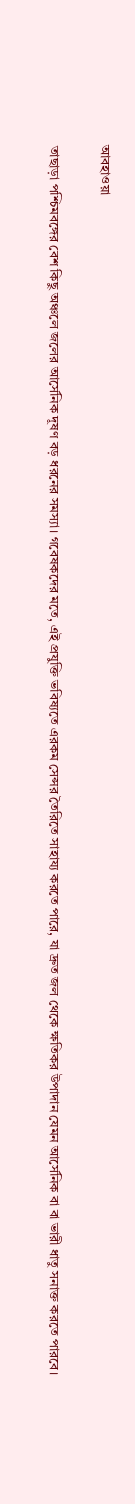আবহাওয়া

তাছাড়া পশ্চিমবঙ্গের বেশ কিছু অঞ্চলে জলের আর্সেনিক দূষণ বড় ধরনের সমস্যা। গবেষকদের মতে, এই প্রযুক্তি ভবিষ্যতে এরকম সেন্সর তৈরিতে সাহায্য করতে পারে, যা দ্রুত জল থেকে ক্ষতিকর উপাদান যেমন আর্সেনিক বা বা ভারী ধাতু সনাক্ত করতে পারবে।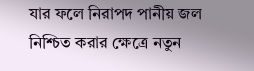যার ফলে নিরাপদ পানীয় জল নিশ্চিত করার ক্ষেত্রে নতুন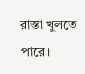রাস্তা খুলতে পারে।